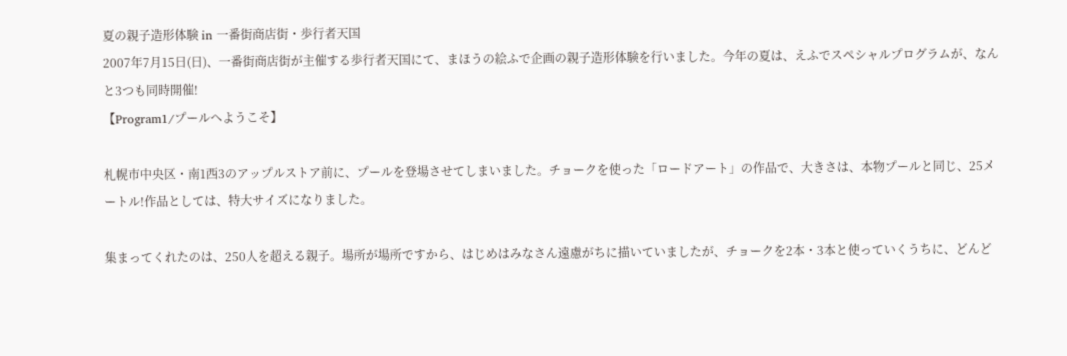夏の親子造形体験 in 一番街商店街・歩行者天国
2007年7月15日(日)、一番街商店街が主催する歩行者天国にて、まほうの絵ふで企画の親子造形体験を行いました。今年の夏は、えふでスペシャルプログラムが、なんと3つも同時開催!
【Program1/プールへようこそ】

札幌市中央区・南1西3のアップルストア前に、プールを登場させてしまいました。チョークを使った「ロードアート」の作品で、大きさは、本物プールと同じ、25メートル!作品としては、特大サイズになりました。

集まってくれたのは、250人を超える親子。場所が場所ですから、はじめはみなさん遠慮がちに描いていましたが、チョークを2本・3本と使っていくうちに、どんど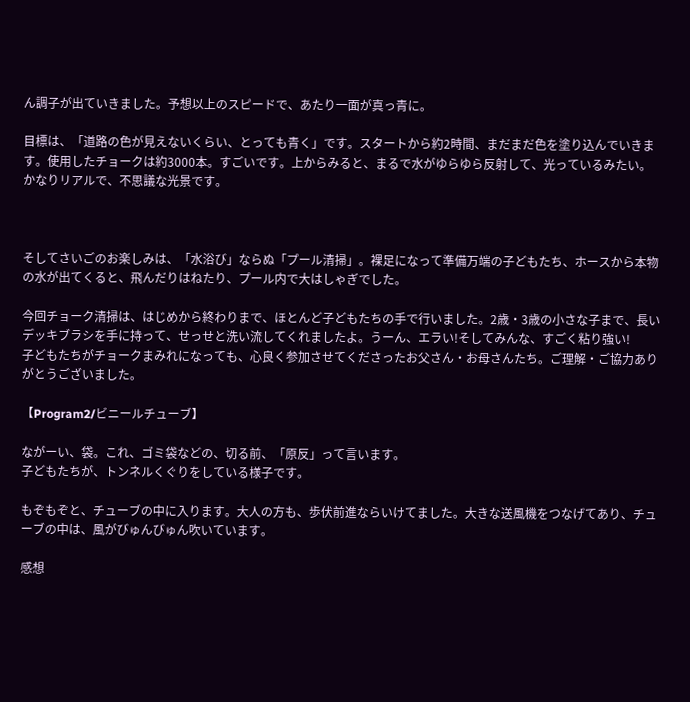ん調子が出ていきました。予想以上のスピードで、あたり一面が真っ青に。

目標は、「道路の色が見えないくらい、とっても青く」です。スタートから約2時間、まだまだ色を塗り込んでいきます。使用したチョークは約3000本。すごいです。上からみると、まるで水がゆらゆら反射して、光っているみたい。かなりリアルで、不思議な光景です。



そしてさいごのお楽しみは、「水浴び」ならぬ「プール清掃」。裸足になって準備万端の子どもたち、ホースから本物の水が出てくると、飛んだりはねたり、プール内で大はしゃぎでした。

今回チョーク清掃は、はじめから終わりまで、ほとんど子どもたちの手で行いました。2歳・3歳の小さな子まで、長いデッキブラシを手に持って、せっせと洗い流してくれましたよ。うーん、エラい!そしてみんな、すごく粘り強い!
子どもたちがチョークまみれになっても、心良く参加させてくださったお父さん・お母さんたち。ご理解・ご協力ありがとうございました。

【Program2/ビニールチューブ】

ながーい、袋。これ、ゴミ袋などの、切る前、「原反」って言います。
子どもたちが、トンネルくぐりをしている様子です。

もぞもぞと、チューブの中に入ります。大人の方も、歩伏前進ならいけてました。大きな送風機をつなげてあり、チューブの中は、風がびゅんびゅん吹いています。

感想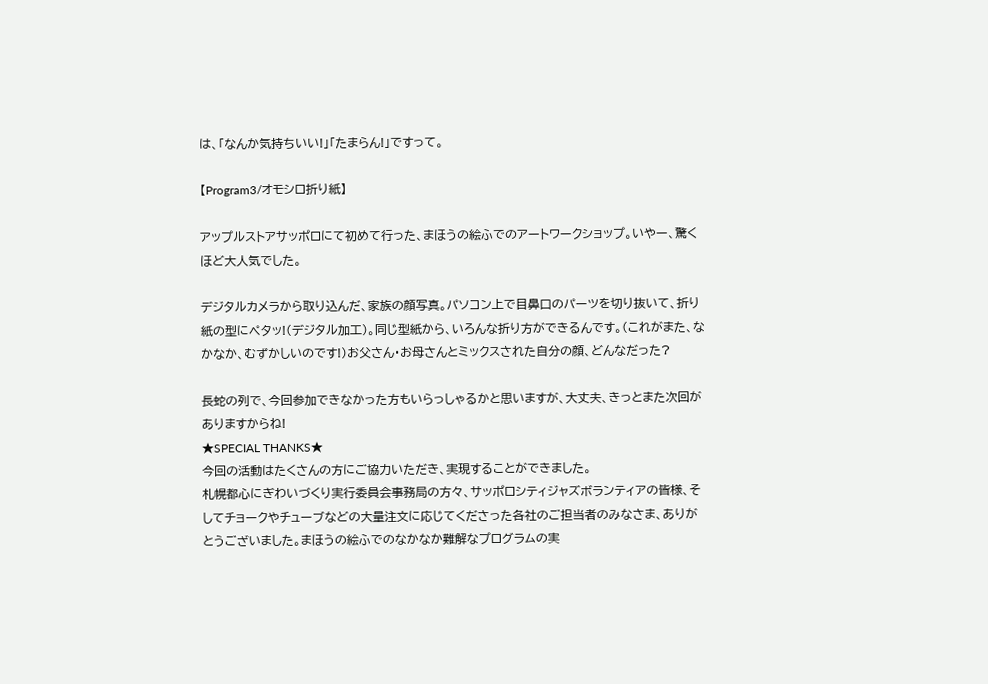は、「なんか気持ちいい!」「たまらん!」ですって。

【Program3/オモシロ折り紙】

アップルストアサッポロにて初めて行った、まほうの絵ふでのアートワークショップ。いやー、驚くほど大人気でした。

デジタルカメラから取り込んだ、家族の顔写真。パソコン上で目鼻口のパーツを切り抜いて、折り紙の型にペタッ!(デジタル加工)。同じ型紙から、いろんな折り方ができるんです。(これがまた、なかなか、むずかしいのです!)お父さん・お母さんとミックスされた自分の顔、どんなだった?

長蛇の列で、今回参加できなかった方もいらっしゃるかと思いますが、大丈夫、きっとまた次回がありますからね!
★SPECIAL THANKS★
今回の活動はたくさんの方にご協力いただき、実現することができました。
札幌都心にぎわいづくり実行委員会事務局の方々、サッポロシティジャズボランティアの皆様、そしてチョークやチューブなどの大量注文に応じてくださった各社のご担当者のみなさま、ありがとうございました。まほうの絵ふでのなかなか難解なプログラムの実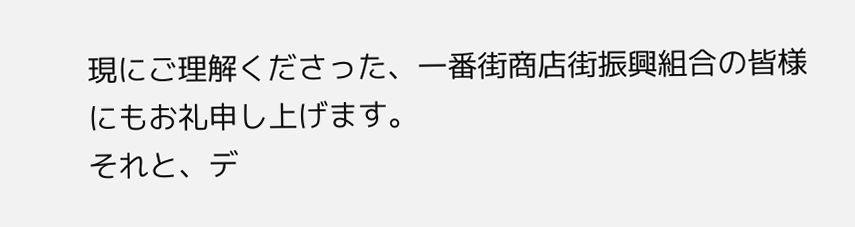現にご理解くださった、一番街商店街振興組合の皆様にもお礼申し上げます。
それと、デ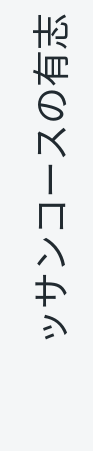ッサンコースの有志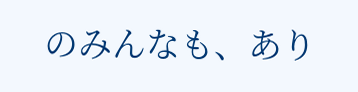のみんなも、あり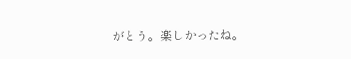がとう。楽しかったね。